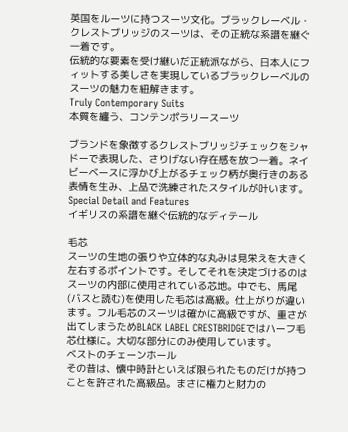英国をルーツに持つスーツ文化。ブラックレーベル・クレストブリッジのスーツは、その正統な系譜を継ぐ一着です。
伝統的な要素を受け継いだ正統派ながら、日本人にフィットする美しさを実現しているブラックレーベルのスーツの魅力を紐解きます。
Truly Contemporary Suits
本質を纏う、コンテンポラリースーツ

ブランドを象徴するクレストブリッジチェックをシャドーで表現した、さりげない存在感を放つ一着。ネイビーベースに浮かび上がるチェック柄が奥行きのある表情を生み、上品で洗練されたスタイルが叶います。
Special Detail and Features
イギリスの系譜を継ぐ伝統的なディテール

毛芯
スーツの生地の張りや立体的な丸みは見栄えを大きく左右するポイントです。そしてそれを決定づけるのはスーツの内部に使用されている芯地。中でも、馬尾(バスと読む)を使用した毛芯は高級。仕上がりが違います。フル毛芯のスーツは確かに高級ですが、重さが出てしまうためBLACK LABEL CRESTBRIDGEではハーフ毛芯仕様に。大切な部分にのみ使用しています。
ベストのチェーンホール
その昔は、懐中時計といえば限られたものだけが持つことを許された高級品。まさに権力と財力の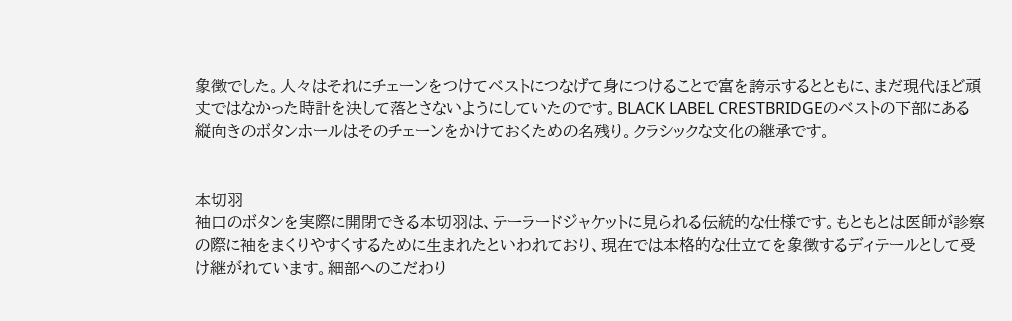象徴でした。人々はそれにチェーンをつけてベストにつなげて身につけることで富を誇示するとともに、まだ現代ほど頑丈ではなかった時計を決して落とさないようにしていたのです。BLACK LABEL CRESTBRIDGEのベストの下部にある縦向きのボタンホールはそのチェーンをかけておくための名残り。クラシックな文化の継承です。


本切羽
袖口のボタンを実際に開閉できる本切羽は、テーラードジャケットに見られる伝統的な仕様です。もともとは医師が診察の際に袖をまくりやすくするために生まれたといわれており、現在では本格的な仕立てを象徴するディテールとして受け継がれています。細部へのこだわり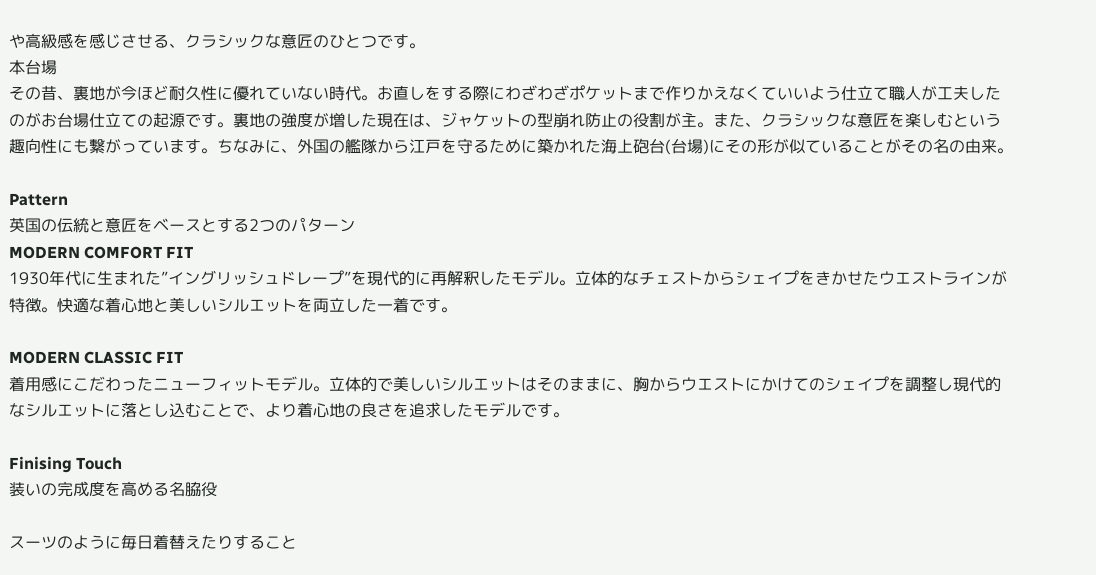や高級感を感じさせる、クラシックな意匠のひとつです。
本台場
その昔、裏地が今ほど耐久性に優れていない時代。お直しをする際にわざわざポケットまで作りかえなくていいよう仕立て職人が工夫したのがお台場仕立ての起源です。裏地の強度が増した現在は、ジャケットの型崩れ防止の役割が主。また、クラシックな意匠を楽しむという趣向性にも繋がっています。ちなみに、外国の艦隊から江戸を守るために築かれた海上砲台(台場)にその形が似ていることがその名の由来。

Pattern
英国の伝統と意匠をベースとする2つのパターン
MODERN COMFORT FIT
1930年代に生まれた”イングリッシュドレープ”を現代的に再解釈したモデル。立体的なチェストからシェイプをきかせたウエストラインが特徴。快適な着心地と美しいシルエットを両立した一着です。

MODERN CLASSIC FIT
着用感にこだわったニューフィットモデル。立体的で美しいシルエットはそのままに、胸からウエストにかけてのシェイプを調整し現代的なシルエットに落とし込むことで、より着心地の良さを追求したモデルです。

Finising Touch
装いの完成度を高める名脇役

スーツのように毎日着替えたりすること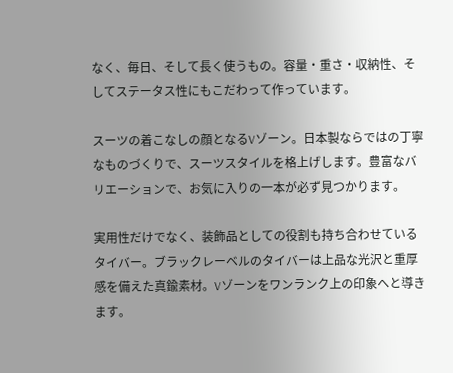なく、毎日、そして長く使うもの。容量・重さ・収納性、そしてステータス性にもこだわって作っています。

スーツの着こなしの顔となるVゾーン。日本製ならではの丁寧なものづくりで、スーツスタイルを格上げします。豊富なバリエーションで、お気に入りの一本が必ず見つかります。

実用性だけでなく、装飾品としての役割も持ち合わせているタイバー。ブラックレーベルのタイバーは上品な光沢と重厚感を備えた真鍮素材。Vゾーンをワンランク上の印象へと導きます。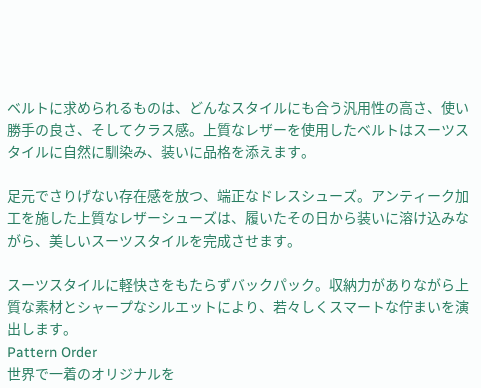ベルトに求められるものは、どんなスタイルにも合う汎用性の高さ、使い勝手の良さ、そしてクラス感。上質なレザーを使用したベルトはスーツスタイルに自然に馴染み、装いに品格を添えます。

足元でさりげない存在感を放つ、端正なドレスシューズ。アンティーク加工を施した上質なレザーシューズは、履いたその日から装いに溶け込みながら、美しいスーツスタイルを完成させます。

スーツスタイルに軽快さをもたらずバックパック。収納力がありながら上質な素材とシャープなシルエットにより、若々しくスマートな佇まいを演出します。
Pattern Order
世界で一着のオリジナルを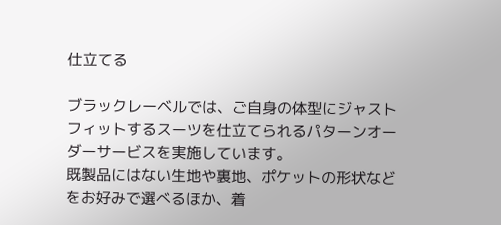仕立てる

ブラックレーベルでは、ご自身の体型にジャストフィットするスーツを仕立てられるパターンオーダーサービスを実施しています。
既製品にはない生地や裏地、ポケットの形状などをお好みで選べるほか、着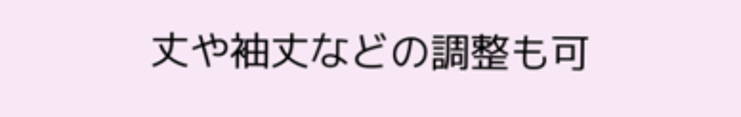丈や袖丈などの調整も可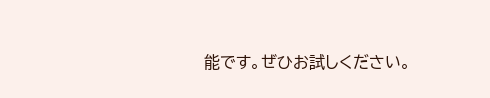能です。ぜひお試しください。